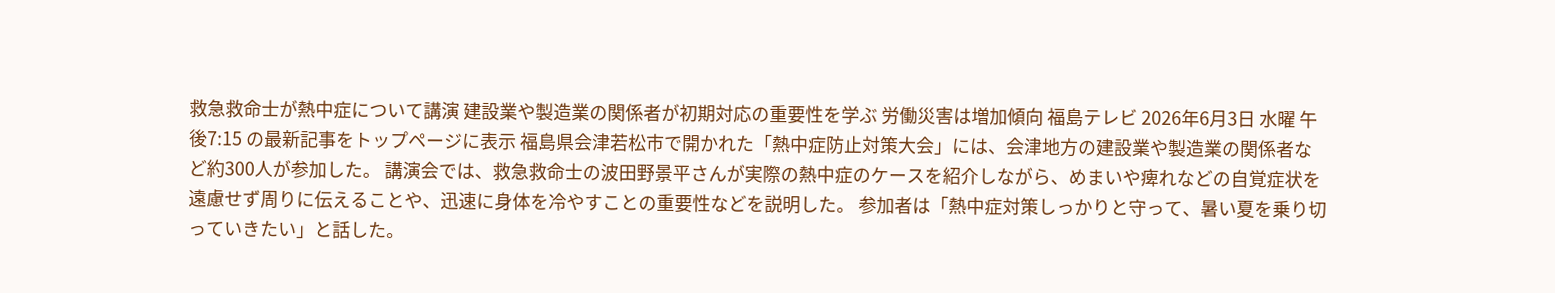救急救命士が熱中症について講演 建設業や製造業の関係者が初期対応の重要性を学ぶ 労働災害は増加傾向 福島テレビ 2026年6月3日 水曜 午後7:15 の最新記事をトップページに表示 福島県会津若松市で開かれた「熱中症防止対策大会」には、会津地方の建設業や製造業の関係者など約300人が参加した。 講演会では、救急救命士の波田野景平さんが実際の熱中症のケースを紹介しながら、めまいや痺れなどの自覚症状を遠慮せず周りに伝えることや、迅速に身体を冷やすことの重要性などを説明した。 参加者は「熱中症対策しっかりと守って、暑い夏を乗り切っていきたい」と話した。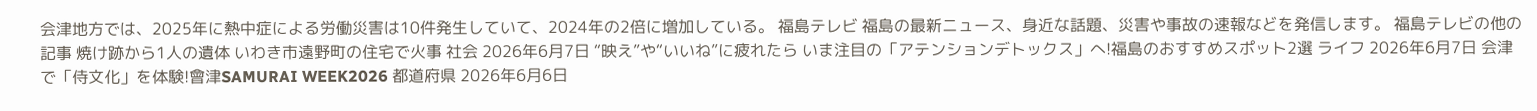会津地方では、2025年に熱中症による労働災害は10件発生していて、2024年の2倍に増加している。 福島テレビ 福島の最新ニュース、身近な話題、災害や事故の速報などを発信します。 福島テレビの他の記事 焼け跡から1人の遺体 いわき市遠野町の住宅で火事 社会 2026年6月7日 “映え”や“いいね”に疲れたら いま注目の「アテンションデトックス」へ!福島のおすすめスポット2選 ライフ 2026年6月7日 会津で「侍文化」を体験!會津SAMURAI WEEK2026 都道府県 2026年6月6日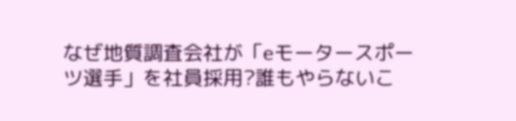なぜ地質調査会社が「eモータースポーツ選手」を社員採用?誰もやらないこ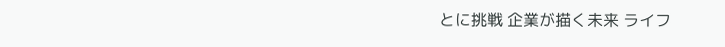とに挑戦 企業が描く未来 ライフ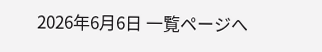2026年6月6日 一覧ページへ